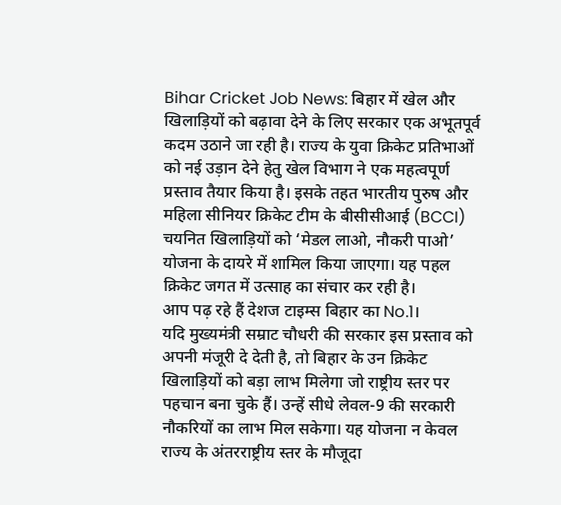Bihar Cricket Job News: बिहार में खेल और खिलाड़ियों को बढ़ावा देने के लिए सरकार एक अभूतपूर्व कदम उठाने जा रही है। राज्य के युवा क्रिकेट प्रतिभाओं को नई उड़ान देने हेतु खेल विभाग ने एक महत्वपूर्ण प्रस्ताव तैयार किया है। इसके तहत भारतीय पुरुष और महिला सीनियर क्रिकेट टीम के बीसीसीआई (BCCI) चयनित खिलाड़ियों को ‘मेडल लाओ, नौकरी पाओ’ योजना के दायरे में शामिल किया जाएगा। यह पहल क्रिकेट जगत में उत्साह का संचार कर रही है।
आप पढ़ रहे हैं देशज टाइम्स बिहार का No.1।
यदि मुख्यमंत्री सम्राट चौधरी की सरकार इस प्रस्ताव को अपनी मंजूरी दे देती है, तो बिहार के उन क्रिकेट खिलाड़ियों को बड़ा लाभ मिलेगा जो राष्ट्रीय स्तर पर पहचान बना चुके हैं। उन्हें सीधे लेवल-9 की सरकारी नौकरियों का लाभ मिल सकेगा। यह योजना न केवल राज्य के अंतरराष्ट्रीय स्तर के मौजूदा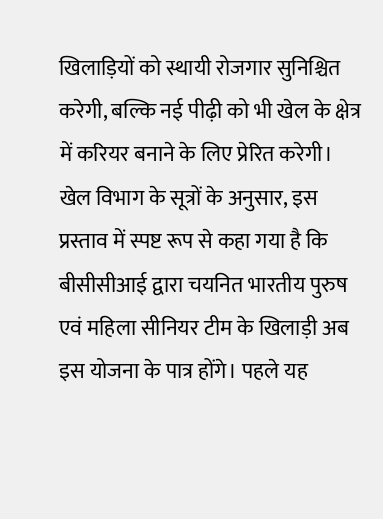खिलाड़ियों को स्थायी रोजगार सुनिश्चित करेगी, बल्कि नई पीढ़ी को भी खेल के क्षेत्र में करियर बनाने के लिए प्रेरित करेगी।
खेल विभाग के सूत्रों के अनुसार, इस प्रस्ताव में स्पष्ट रूप से कहा गया है कि बीसीसीआई द्वारा चयनित भारतीय पुरुष एवं महिला सीनियर टीम के खिलाड़ी अब इस योजना के पात्र होंगे। पहले यह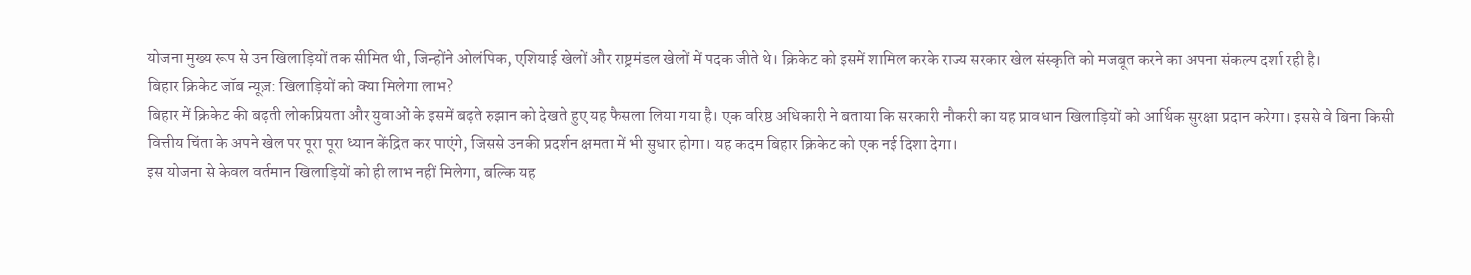योजना मुख्य रूप से उन खिलाड़ियों तक सीमित थी, जिन्होंने ओलंपिक, एशियाई खेलों और राष्ट्रमंडल खेलों में पदक जीते थे। क्रिकेट को इसमें शामिल करके राज्य सरकार खेल संस्कृति को मजबूत करने का अपना संकल्प दर्शा रही है।
बिहार क्रिकेट जॉब न्यूज़: खिलाड़ियों को क्या मिलेगा लाभ?
बिहार में क्रिकेट की बढ़ती लोकप्रियता और युवाओं के इसमें बढ़ते रुझान को देखते हुए यह फैसला लिया गया है। एक वरिष्ठ अधिकारी ने बताया कि सरकारी नौकरी का यह प्रावधान खिलाड़ियों को आर्थिक सुरक्षा प्रदान करेगा। इससे वे बिना किसी वित्तीय चिंता के अपने खेल पर पूरा पूरा ध्यान केंद्रित कर पाएंगे, जिससे उनकी प्रदर्शन क्षमता में भी सुधार होगा। यह कदम बिहार क्रिकेट को एक नई दिशा देगा।
इस योजना से केवल वर्तमान खिलाड़ियों को ही लाभ नहीं मिलेगा, बल्कि यह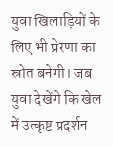युवा खिलाड़ियों के लिए भी प्रेरणा का स्रोत बनेगी। जब युवा देखेंगे कि खेल में उत्कृष्ट प्रदर्शन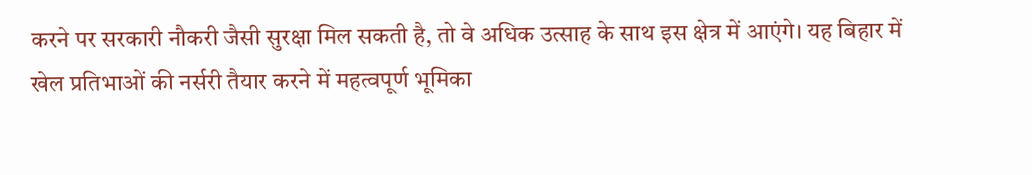करने पर सरकारी नौकरी जैसी सुरक्षा मिल सकती है, तो वे अधिक उत्साह के साथ इस क्षेत्र में आएंगे। यह बिहार में खेल प्रतिभाओं की नर्सरी तैयार करने में महत्वपूर्ण भूमिका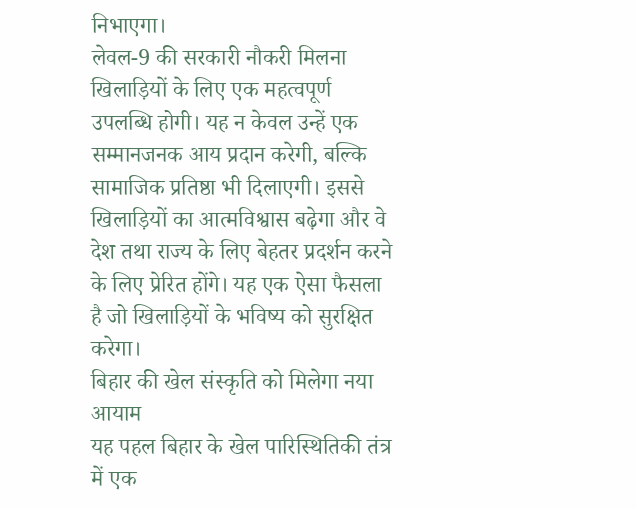निभाएगा।
लेवल-9 की सरकारी नौकरी मिलना खिलाड़ियों के लिए एक महत्वपूर्ण उपलब्धि होगी। यह न केवल उन्हें एक सम्मानजनक आय प्रदान करेगी, बल्कि सामाजिक प्रतिष्ठा भी दिलाएगी। इससे खिलाड़ियों का आत्मविश्वास बढ़ेगा और वे देश तथा राज्य के लिए बेहतर प्रदर्शन करने के लिए प्रेरित होंगे। यह एक ऐसा फैसला है जो खिलाड़ियों के भविष्य को सुरक्षित करेगा।
बिहार की खेल संस्कृति को मिलेगा नया आयाम
यह पहल बिहार के खेल पारिस्थितिकी तंत्र में एक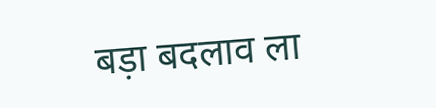बड़ा बदलाव ला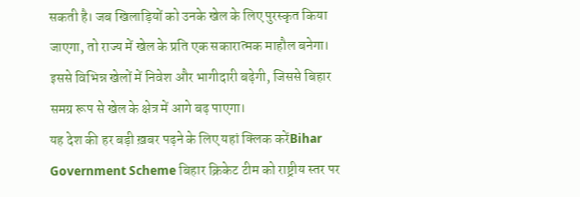सकती है। जब खिलाड़ियों को उनके खेल के लिए पुरस्कृत किया जाएगा, तो राज्य में खेल के प्रति एक सकारात्मक माहौल बनेगा। इससे विभिन्न खेलों में निवेश और भागीदारी बढ़ेगी, जिससे बिहार समग्र रूप से खेल के क्षेत्र में आगे बढ़ पाएगा।
यह देश की हर बड़ी ख़बर पढ़ने के लिए यहां क्लिक करेंBihar Government Scheme बिहार क्रिकेट टीम को राष्ट्रीय स्तर पर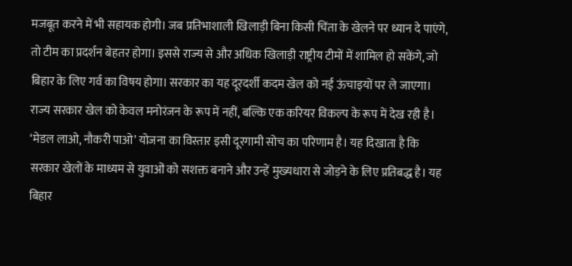मजबूत करने में भी सहायक होगी। जब प्रतिभाशाली खिलाड़ी बिना किसी चिंता के खेलने पर ध्यान दे पाएंगे, तो टीम का प्रदर्शन बेहतर होगा। इससे राज्य से और अधिक खिलाड़ी राष्ट्रीय टीमों में शामिल हो सकेंगे, जो बिहार के लिए गर्व का विषय होगा। सरकार का यह दूरदर्शी कदम खेल को नई ऊंचाइयों पर ले जाएगा।
राज्य सरकार खेल को केवल मनोरंजन के रूप में नहीं, बल्कि एक करियर विकल्प के रूप में देख रही है। ‘मेडल लाओ, नौकरी पाओ’ योजना का विस्तार इसी दूरगामी सोच का परिणाम है। यह दिखाता है कि सरकार खेलों के माध्यम से युवाओं को सशक्त बनाने और उन्हें मुख्यधारा से जोड़ने के लिए प्रतिबद्ध है। यह बिहार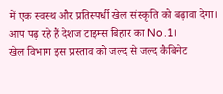में एक स्वस्थ और प्रतिस्पर्धी खेल संस्कृति को बढ़ावा देगा।
आप पढ़ रहे हैं देशज टाइम्स बिहार का No.1।
खेल विभाग इस प्रस्ताव को जल्द से जल्द कैबिनेट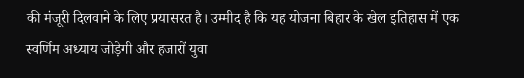की मंजूरी दिलवाने के लिए प्रयासरत है। उम्मीद है कि यह योजना बिहार के खेल इतिहास में एक स्वर्णिम अध्याय जोड़ेगी और हजारों युवा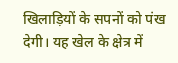खिलाड़ियों के सपनों को पंख देगी। यह खेल के क्षेत्र में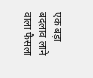एक बड़ा बदलाव लाने वाला फैसला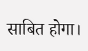साबित होगा।